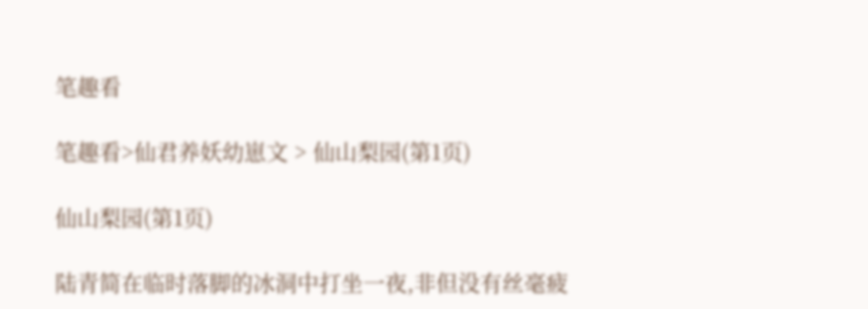笔趣看

笔趣看>仙君养妖幼崽文 > 仙山梨园(第1页)

仙山梨园(第1页)

陆青简在临时落脚的冰洞中打坐一夜,非但没有丝毫疲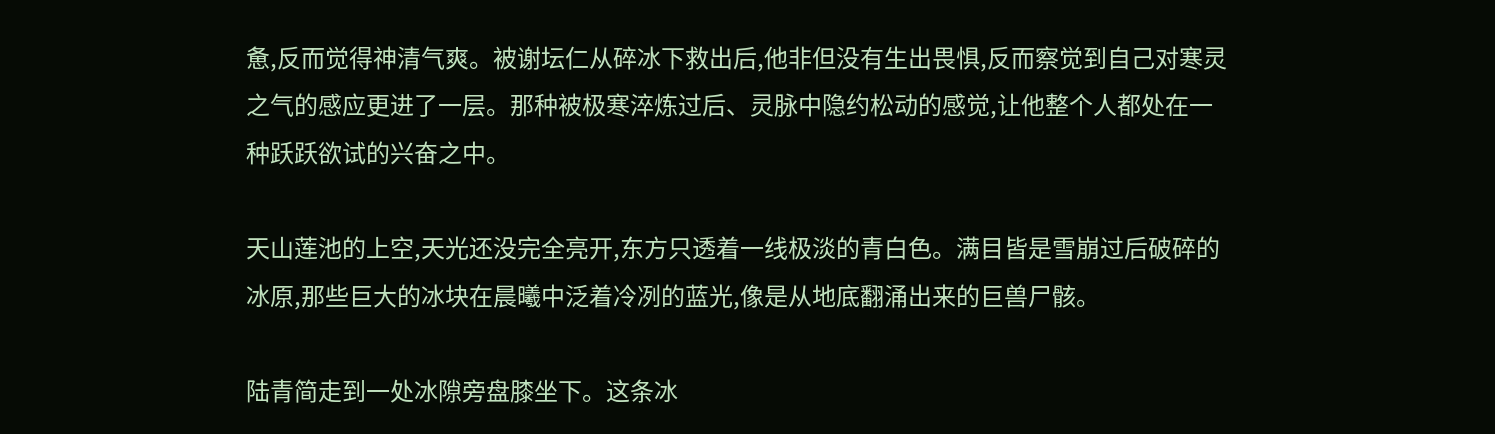惫,反而觉得神清气爽。被谢坛仁从碎冰下救出后,他非但没有生出畏惧,反而察觉到自己对寒灵之气的感应更进了一层。那种被极寒淬炼过后、灵脉中隐约松动的感觉,让他整个人都处在一种跃跃欲试的兴奋之中。

天山莲池的上空,天光还没完全亮开,东方只透着一线极淡的青白色。满目皆是雪崩过后破碎的冰原,那些巨大的冰块在晨曦中泛着冷冽的蓝光,像是从地底翻涌出来的巨兽尸骸。

陆青简走到一处冰隙旁盘膝坐下。这条冰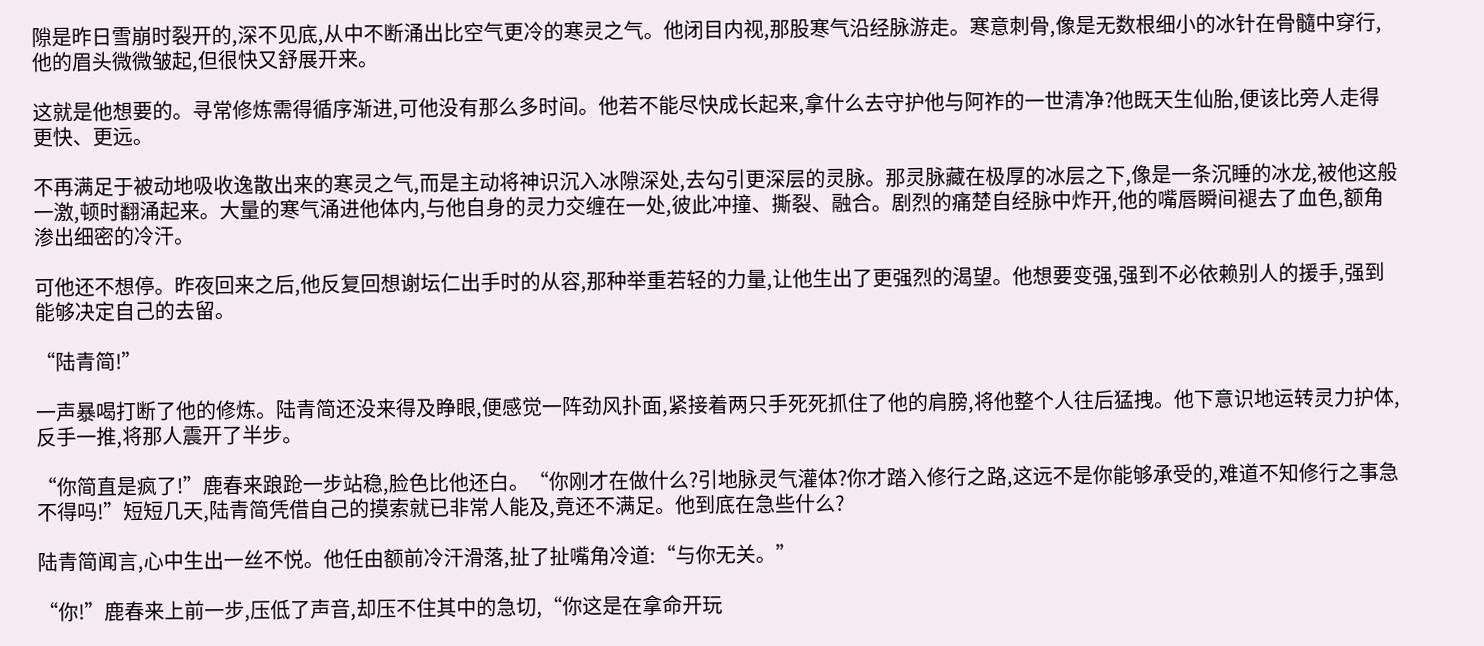隙是昨日雪崩时裂开的,深不见底,从中不断涌出比空气更冷的寒灵之气。他闭目内视,那股寒气沿经脉游走。寒意刺骨,像是无数根细小的冰针在骨髓中穿行,他的眉头微微皱起,但很快又舒展开来。

这就是他想要的。寻常修炼需得循序渐进,可他没有那么多时间。他若不能尽快成长起来,拿什么去守护他与阿祚的一世清净?他既天生仙胎,便该比旁人走得更快、更远。

不再满足于被动地吸收逸散出来的寒灵之气,而是主动将神识沉入冰隙深处,去勾引更深层的灵脉。那灵脉藏在极厚的冰层之下,像是一条沉睡的冰龙,被他这般一激,顿时翻涌起来。大量的寒气涌进他体内,与他自身的灵力交缠在一处,彼此冲撞、撕裂、融合。剧烈的痛楚自经脉中炸开,他的嘴唇瞬间褪去了血色,额角渗出细密的冷汗。

可他还不想停。昨夜回来之后,他反复回想谢坛仁出手时的从容,那种举重若轻的力量,让他生出了更强烈的渴望。他想要变强,强到不必依赖别人的援手,强到能够决定自己的去留。

“陆青简!”

一声暴喝打断了他的修炼。陆青简还没来得及睁眼,便感觉一阵劲风扑面,紧接着两只手死死抓住了他的肩膀,将他整个人往后猛拽。他下意识地运转灵力护体,反手一推,将那人震开了半步。

“你简直是疯了!”鹿春来踉跄一步站稳,脸色比他还白。“你刚才在做什么?引地脉灵气灌体?你才踏入修行之路,这远不是你能够承受的,难道不知修行之事急不得吗!”短短几天,陆青简凭借自己的摸索就已非常人能及,竟还不满足。他到底在急些什么?

陆青简闻言,心中生出一丝不悦。他任由额前冷汗滑落,扯了扯嘴角冷道:“与你无关。”

“你!”鹿春来上前一步,压低了声音,却压不住其中的急切,“你这是在拿命开玩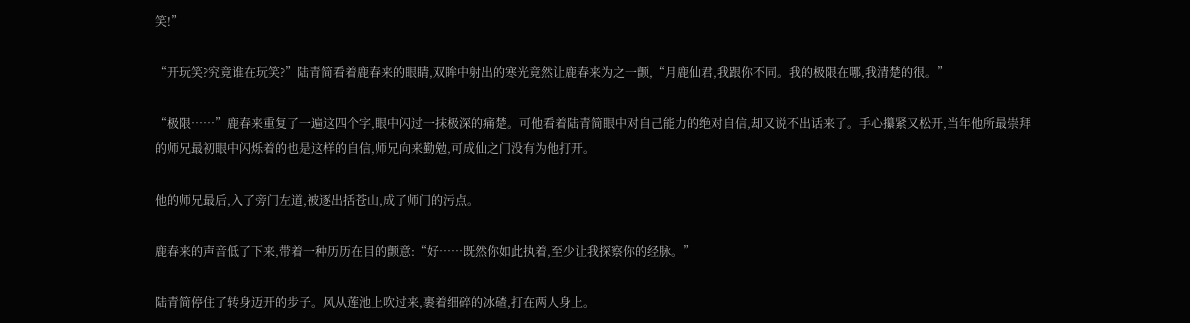笑!”

“开玩笑?究竟谁在玩笑?”陆青简看着鹿春来的眼睛,双眸中射出的寒光竟然让鹿春来为之一颤,“月鹿仙君,我跟你不同。我的极限在哪,我清楚的很。”

“极限……”鹿春来重复了一遍这四个字,眼中闪过一抹极深的痛楚。可他看着陆青简眼中对自己能力的绝对自信,却又说不出话来了。手心攥紧又松开,当年他所最崇拜的师兄最初眼中闪烁着的也是这样的自信,师兄向来勤勉,可成仙之门没有为他打开。

他的师兄最后,入了旁门左道,被逐出括苍山,成了师门的污点。

鹿春来的声音低了下来,带着一种历历在目的颤意:“好……既然你如此执着,至少让我探察你的经脉。”

陆青简停住了转身迈开的步子。风从莲池上吹过来,裹着细碎的冰碴,打在两人身上。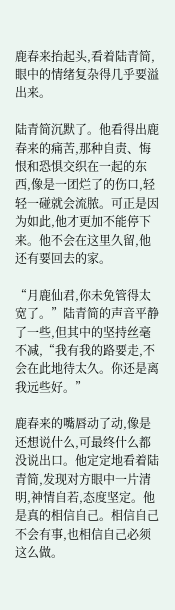鹿春来抬起头,看着陆青简,眼中的情绪复杂得几乎要溢出来。

陆青简沉默了。他看得出鹿春来的痛苦,那种自责、悔恨和恐惧交织在一起的东西,像是一团烂了的伤口,轻轻一碰就会流脓。可正是因为如此,他才更加不能停下来。他不会在这里久留,他还有要回去的家。

“月鹿仙君,你未免管得太宽了。”陆青简的声音平静了一些,但其中的坚持丝毫不减,“我有我的路要走,不会在此地待太久。你还是离我远些好。”

鹿春来的嘴唇动了动,像是还想说什么,可最终什么都没说出口。他定定地看着陆青简,发现对方眼中一片清明,神情自若,态度坚定。他是真的相信自己。相信自己不会有事,也相信自己必须这么做。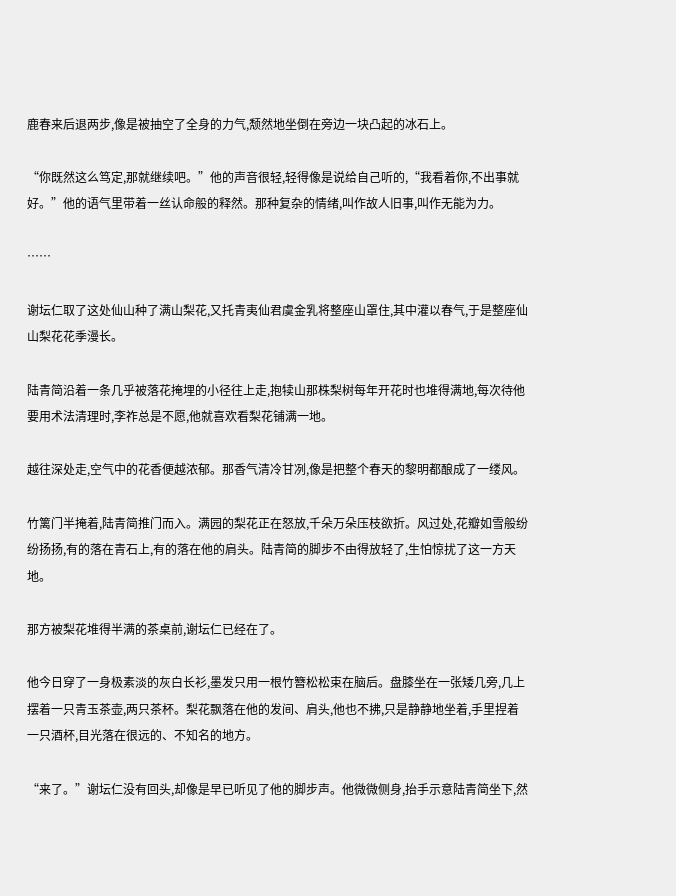鹿春来后退两步,像是被抽空了全身的力气,颓然地坐倒在旁边一块凸起的冰石上。

“你既然这么笃定,那就继续吧。”他的声音很轻,轻得像是说给自己听的,“我看着你,不出事就好。”他的语气里带着一丝认命般的释然。那种复杂的情绪,叫作故人旧事,叫作无能为力。

……

谢坛仁取了这处仙山种了满山梨花,又托青夷仙君虞金乳将整座山罩住,其中灌以春气,于是整座仙山梨花花季漫长。

陆青简沿着一条几乎被落花掩埋的小径往上走,抱犊山那株梨树每年开花时也堆得满地,每次待他要用术法清理时,李祚总是不愿,他就喜欢看梨花铺满一地。

越往深处走,空气中的花香便越浓郁。那香气清冷甘冽,像是把整个春天的黎明都酿成了一缕风。

竹篱门半掩着,陆青简推门而入。满园的梨花正在怒放,千朵万朵压枝欲折。风过处,花瓣如雪般纷纷扬扬,有的落在青石上,有的落在他的肩头。陆青简的脚步不由得放轻了,生怕惊扰了这一方天地。

那方被梨花堆得半满的茶桌前,谢坛仁已经在了。

他今日穿了一身极素淡的灰白长衫,墨发只用一根竹簪松松束在脑后。盘膝坐在一张矮几旁,几上摆着一只青玉茶壶,两只茶杯。梨花飘落在他的发间、肩头,他也不拂,只是静静地坐着,手里捏着一只酒杯,目光落在很远的、不知名的地方。

“来了。”谢坛仁没有回头,却像是早已听见了他的脚步声。他微微侧身,抬手示意陆青简坐下,然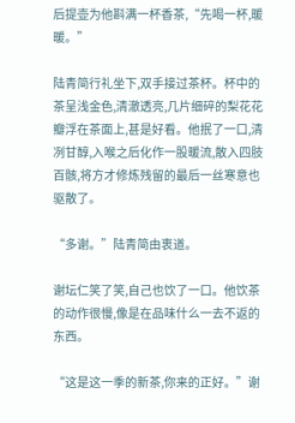后提壶为他斟满一杯香茶,“先喝一杯,暖暖。”

陆青简行礼坐下,双手接过茶杯。杯中的茶呈浅金色,清澈透亮,几片细碎的梨花花瓣浮在茶面上,甚是好看。他抿了一口,清冽甘醇,入喉之后化作一股暖流,散入四肢百骸,将方才修炼残留的最后一丝寒意也驱散了。

“多谢。”陆青简由衷道。

谢坛仁笑了笑,自己也饮了一口。他饮茶的动作很慢,像是在品味什么一去不返的东西。

“这是这一季的新茶,你来的正好。”谢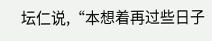坛仁说,“本想着再过些日子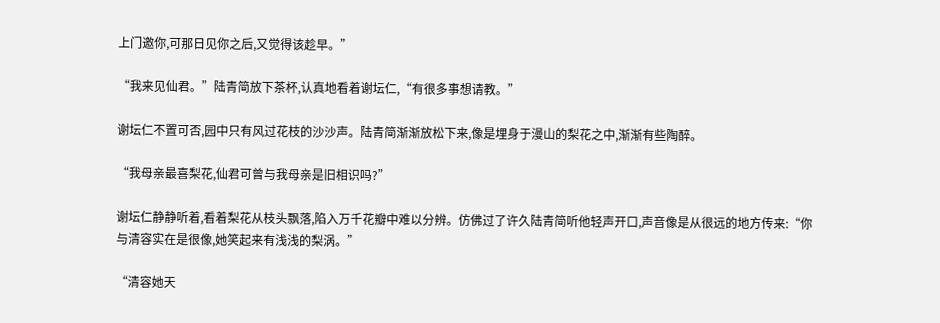上门邀你,可那日见你之后,又觉得该趁早。”

“我来见仙君。”陆青简放下茶杯,认真地看着谢坛仁,“有很多事想请教。”

谢坛仁不置可否,园中只有风过花枝的沙沙声。陆青简渐渐放松下来,像是埋身于漫山的梨花之中,渐渐有些陶醉。

“我母亲最喜梨花,仙君可曾与我母亲是旧相识吗?”

谢坛仁静静听着,看着梨花从枝头飘落,陷入万千花瓣中难以分辨。仿佛过了许久陆青简听他轻声开口,声音像是从很远的地方传来:“你与清容实在是很像,她笑起来有浅浅的梨涡。”

“清容她天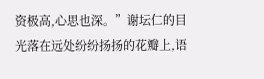资极高,心思也深。”谢坛仁的目光落在远处纷纷扬扬的花瓣上,语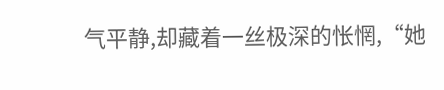气平静,却藏着一丝极深的怅惘,“她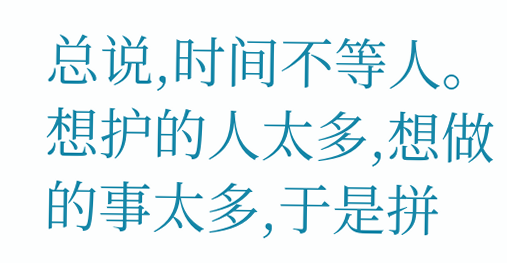总说,时间不等人。想护的人太多,想做的事太多,于是拼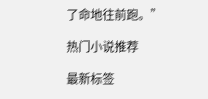了命地往前跑。”

热门小说推荐

最新标签